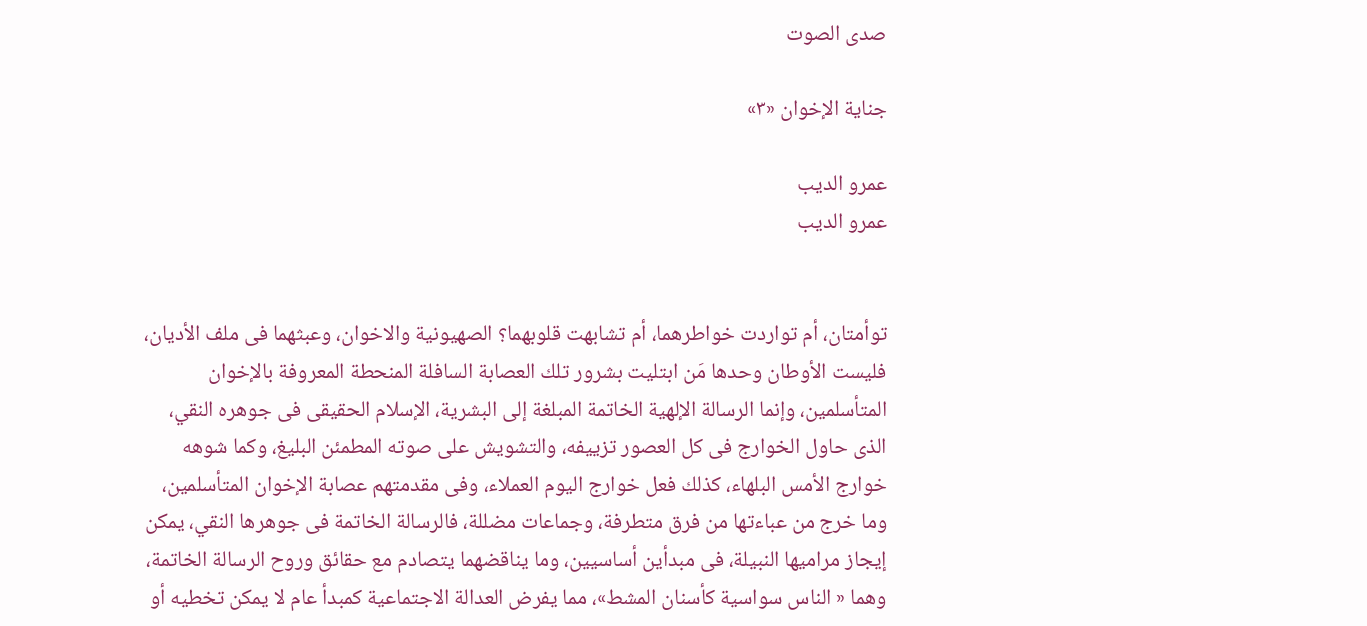صدى الصوت

جناية الإخوان «٣»

عمرو الديب
عمرو الديب


توأمتان، أم تواردت خواطرهما، أم تشابهت قلوبهما؟ الصهيونية والاخوان، وعبثهما فى ملف الأديان، فليست الأوطان وحدها مَن ابتليت بشرور تلك العصابة السافلة المنحطة المعروفة بالإخوان المتأسلمين، وإنما الرسالة الإلهية الخاتمة المبلغة إلى البشرية، الإسلام الحقيقى فى جوهره النقي، الذى حاول الخوارج فى كل العصور تزييفه، والتشويش على صوته المطمئن البليغ، وكما شوهه خوارج الأمس البلهاء، كذلك فعل خوارج اليوم العملاء، وفى مقدمتهم عصابة الإخوان المتأسلمين، وما خرج من عباءتها من فرق متطرفة، وجماعات مضللة، فالرسالة الخاتمة فى جوهرها النقي، يمكن إيجاز مراميها النبيلة، فى مبدأين أساسيين، وما يناقضهما يتصادم مع حقائق وروح الرسالة الخاتمة، وهما « الناس سواسية كأسنان المشط»، مما يفرض العدالة الاجتماعية كمبدأ عام لا يمكن تخطيه أو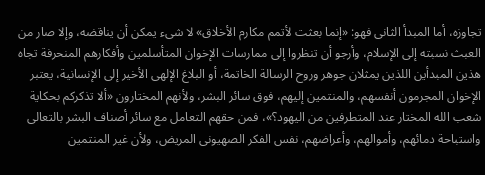تجاوزه، أما المبدأ الثانى فهو: «إنما بعثت لأتمم مكارم الأخلاق» لا شىء يمكن أن يناقضه، وإلا صار من العبث نسبته إلى الإسلام، وأرجو أن تنظروا إلى ممارسات الإخوان المتأسلمين وأفكارهم المنحرفة تجاه هذين المبدأين اللذين يمثلان جوهر وروح الرسالة الخاتمة، أو البلاغ الإلهى الأخير إلى الإنسانية، يعتبر الإخوان المجرمون أنفسهم، والمنتمين إليهم، فوق سائر البشر، ولأنهم المختارون «ألا تذكركم بحكاية شعب الله المختار عند المتطرفين من اليهود؟»، فمن حقهم التعامل مع سائر أصناف البشر بالتعالى واستباحة دمائهم، وأموالهم، وأعراضهم، نفس الفكر الصهيونى المريض، ولأن غير المنتمين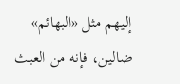إليهم مثل «البهائم» ضالين، فإنه من العبث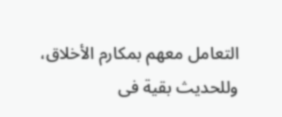التعامل معهم بمكارم الأخلاق، وللحديث بقية فى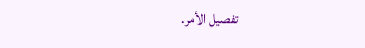تفصيل الأمر.